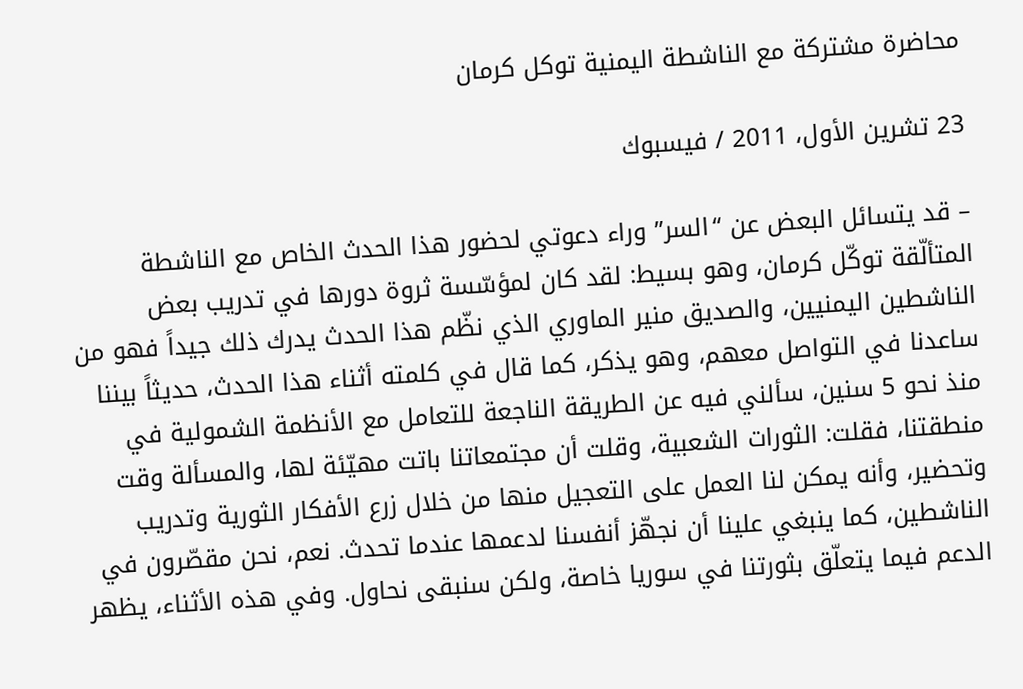محاضرة مشتركة مع الناشطة اليمنية توكل كرمان

23 تشرين الأول، 2011 / فيسبوك

– قد يتسائل البعض عن “السر” وراء دعوتي لحضور هذا الحدث الخاص مع الناشطة المتألّقة توكّل كرمان، وهو بسيط: لقد كان لمؤسّسة ثروة دورها في تدريب بعض الناشطين اليمنيين، والصديق منير الماوري الذي نظّم هذا الحدث يدرك ذلك جيداً فهو من ساعدنا في التواصل معهم، وهو يذكر، كما قال في كلمته أثناء هذا الحدث، حديثاً بيننا منذ نحو 5 سنين، سألني فيه عن الطريقة الناجعة للتعامل مع الأنظمة الشمولية في منطقتنا، فقلت: الثورات الشعبية، وقلت أن مجتمعاتنا باتت مهيّئة لها، والمسألة وقت وتحضير، وأنه يمكن لنا العمل على التعجيل منها من خلال زرع الأفكار الثورية وتدريب الناشطين، كما ينبغي علينا أن نجهّز أنفسنا لدعمها عندما تحدث. نعم، نحن مقصّرون في الدعم فيما يتعلّق بثورتنا في سوريا خاصة، ولكن سنبقى نحاول. وفي هذه الأثناء، يظهر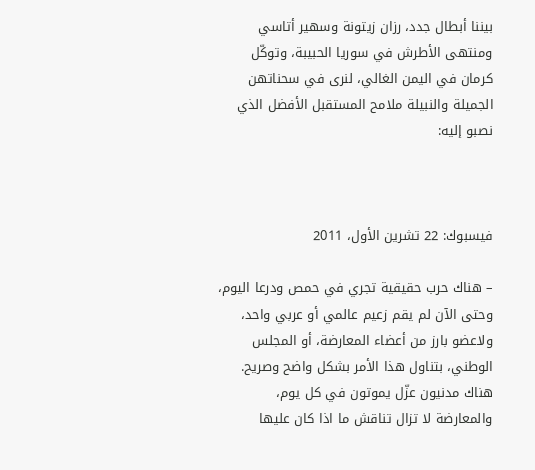بيننا أبطال جدد، رزان زيتونة وسهير أتاسي ومنتهى الأطرش في سوريا الحبيبة، وتوكّل كرمان في اليمن الغالي، لنرى في سحناتهن الجميلة والنبيلة ملامح المستقبل الأفضل الذي نصبو إليه:



فيسبوك: 22 تشرين الأول، 2011

– هناك حرب حقيقية تجري في حمص ودرعا اليوم، وحتى الآن لم يقم زعيم عالمي أو عربي واحد، ولاعضو بارز من أعضاء المعارضة، أو المجلس الوطني، بتناول هذا الأمر بشكل واضح وصريح. هناك مدنيون عزّل يموتون في كل يوم، والمعارضة لا تزال تناقش ما اذا كان عليها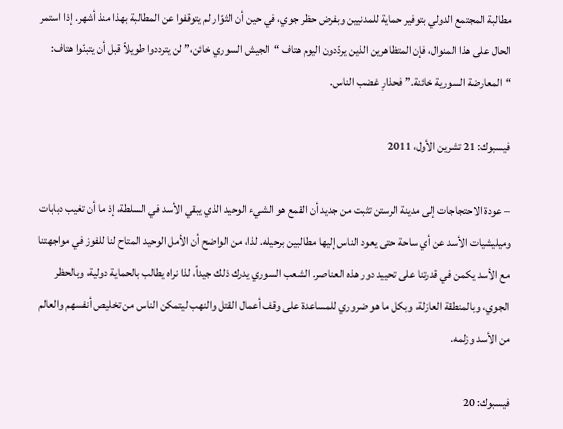مطالبة المجتمع الدولي بتوفير حماية للمدنيين وبفرض حظر جوي، في حين أن الثوّار لم يتوقفوا عن المطالبة بهذا منذ أشهر. إذا استمر الحال على هذا المنوال، فإن المتظاهرين الذين يردّدون اليوم هتاف “الجيش السوري خائن،” لن يترددوا طويلاً قبل أن يتبنّوا هتاف: “المعارضة السورية خائنة.” فحذارِ غضب الناس.

فيسبوك: 21 تشرين الأول، 2011

– عودة الاحتجاجات إلى مدينة الرستن تثبت من جديد أن القمع هو الشيء الوحيد الذي يبقي الأسد في السلطة، إذ ما أن تغيب دبابات وميليشيات الأسد عن أي ساحة حتى يعود الناس إليها مطالبين برحيله. لذا، من الواضح أن الأمل الوحيد المتاح لنا للفوز في مواجهتنا مع الأسد يكمن في قدرتنا على تحييد دور هذه العناصر. الشعب السوري يدرك ذلك جيداً، لذا نراه يطالب بالحماية دولية، وبالحظر الجوي، وبالمنطقة العازلة، وبكل ما هو ضروري للمساعدة على وقف أعمال القتل والنهب ليتمكن الناس من تخليص أنفسهم والعالم من الأسد وزلمه.

فيسبوك: 20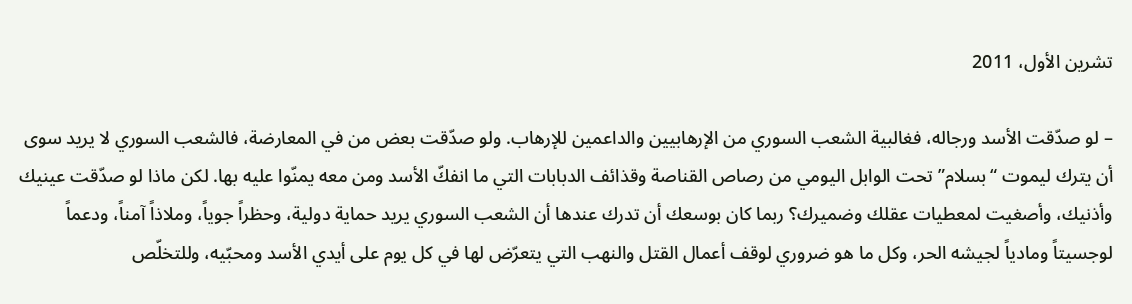تشرين الأول، 2011

– لو صدّقت الأسد ورجاله، فغالبية الشعب السوري من الإرهابيين والداعمين للإرهاب. ولو صدّقت بعض من في المعارضة، فالشعب السوري لا يريد سوى أن يترك ليموت “بسلام” تحت الوابل اليومي من رصاص القناصة وقذائف الدبابات التي ما انفكّ الأسد ومن معه يمنّوا عليه بها. لكن ماذا لو صدّقت عينيك وأذنيك، وأصغيت لمعطيات عقلك وضميرك؟ ربما كان بوسعك أن تدرك عندها أن الشعب السوري يريد حماية دولية، وحظراً جوياً، وملاذاً آمناً، ودعماً لوجسيتاً ومادياً لجيشه الحر، وكل ما هو ضروري لوقف أعمال القتل والنهب التي يتعرّض لها في كل يوم على أيدي الأسد ومحبّيه، وللتخلّص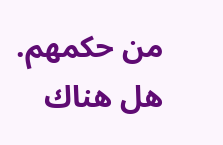من حكمهم. هل هناك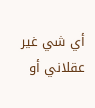أي شي غير عقلاني أو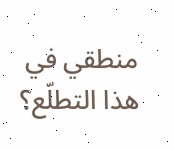منطقي في هذا التطلّع؟